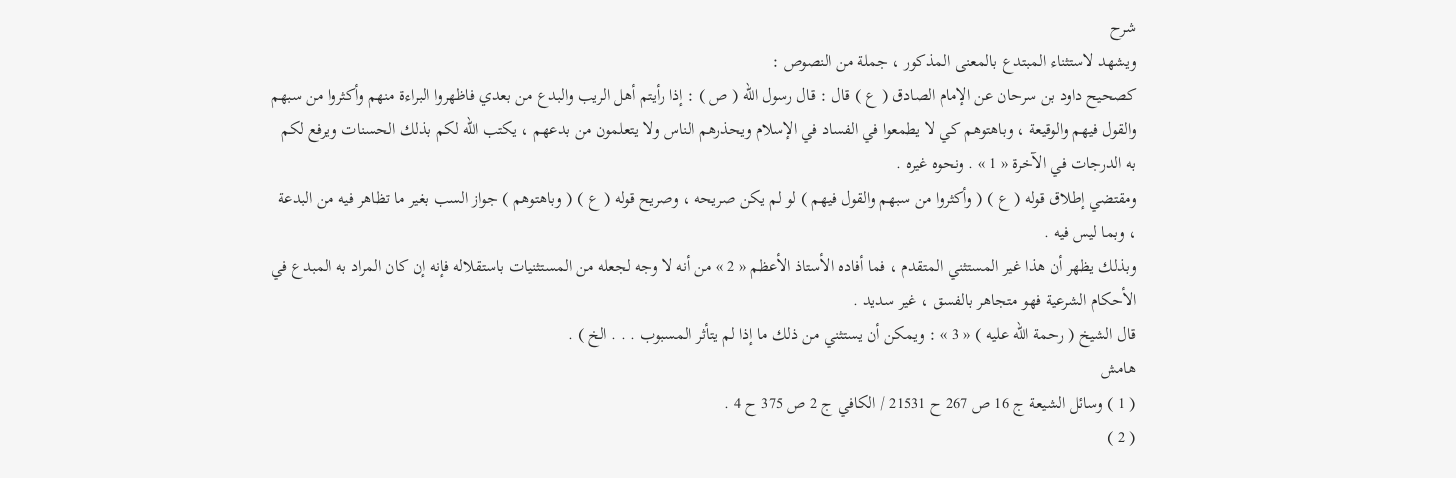شرح
ويشهد لاستثناء المبتدع بالمعنى المذكور ، جملة من النصوص :
كصحيح داود بن سرحان عن الإمام الصادق ( ع ) قال : قال رسول الله ( ص ) : إذا رأيتم أهل الريب والبدع من بعدي فاظهروا البراءة منهم وأكثروا من سبهم والقول فيهم والوقيعة ، وباهتوهم كي لا يطمعوا في الفساد في الإسلام ويحذرهم الناس ولا يتعلمون من بدعهم ، يكتب الله لكم بذلك الحسنات ويرفع لكم به الدرجات في الآخرة « 1 » . ونحوه غيره .
ومقتضي إطلاق قوله ( ع ) ( وأكثروا من سبهم والقول فيهم ) لو لم يكن صريحه ، وصريح قوله ( ع ) ( وباهتوهم ) جواز السب بغير ما تظاهر فيه من البدعة ، وبما ليس فيه .
وبذلك يظهر أن هذا غير المستثني المتقدم ، فما أفاده الأستاذ الأعظم « 2 » من أنه لا وجه لجعله من المستثنيات باستقلاله فإنه إن كان المراد به المبدع في الأحكام الشرعية فهو متجاهر بالفسق ، غير سديد .
قال الشيخ ( رحمة الله عليه ) « 3 » : ويمكن أن يستثني من ذلك ما إذا لم يتأثر المسبوب . . . الخ ) .
هامش
( 1 ) وسائل الشيعة ج 16 ص 267 ح 21531 / الكافي ج 2 ص 375 ح 4 .
( 2 )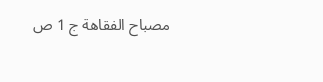مصباح الفقاهة ج 1 ص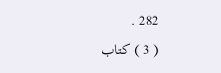282 .
( 3 ) كتاب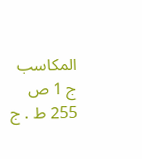المكاسب ج 1 ص 255 ط . ج